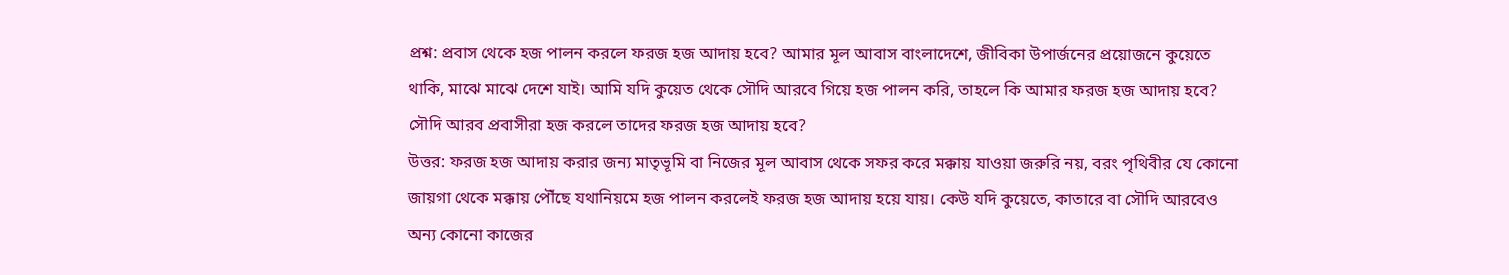প্রশ্ন: প্রবাস থেকে হজ পালন করলে ফরজ হজ আদায় হবে? আমার মূল আবাস বাংলাদেশে, জীবিকা উপার্জনের প্রয়োজনে কুয়েতে থাকি, মাঝে মাঝে দেশে যাই। আমি যদি কুয়েত থেকে সৌদি আরবে গিয়ে হজ পালন করি, তাহলে কি আমার ফরজ হজ আদায় হবে? সৌদি আরব প্রবাসীরা হজ করলে তাদের ফরজ হজ আদায় হবে?
উত্তর: ফরজ হজ আদায় করার জন্য মাতৃভূমি বা নিজের মূল আবাস থেকে সফর করে মক্কায় যাওয়া জরুরি নয়, বরং পৃথিবীর যে কোনো জায়গা থেকে মক্কায় পৌঁছে যথানিয়মে হজ পালন করলেই ফরজ হজ আদায় হয়ে যায়। কেউ যদি কুয়েতে, কাতারে বা সৌদি আরবেও অন্য কোনো কাজের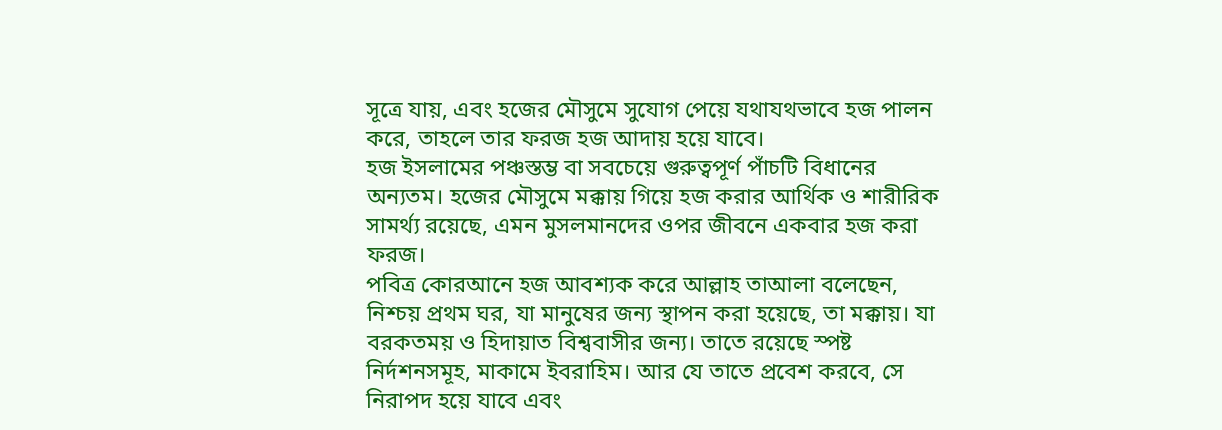সূত্রে যায়, এবং হজের মৌসুমে সুযোগ পেয়ে যথাযথভাবে হজ পালন করে, তাহলে তার ফরজ হজ আদায় হয়ে যাবে।
হজ ইসলামের পঞ্চস্তম্ভ বা সবচেয়ে গুরুত্বপূর্ণ পাঁচটি বিধানের অন্যতম। হজের মৌসুমে মক্কায় গিয়ে হজ করার আর্থিক ও শারীরিক সামর্থ্য রয়েছে, এমন মুসলমানদের ওপর জীবনে একবার হজ করা ফরজ।
পবিত্র কোরআনে হজ আবশ্যক করে আল্লাহ তাআলা বলেছেন, নিশ্চয় প্রথম ঘর, যা মানুষের জন্য স্থাপন করা হয়েছে, তা মক্কায়। যা বরকতময় ও হিদায়াত বিশ্ববাসীর জন্য। তাতে রয়েছে স্পষ্ট নির্দশনসমূহ, মাকামে ইবরাহিম। আর যে তাতে প্রবেশ করবে, সে নিরাপদ হয়ে যাবে এবং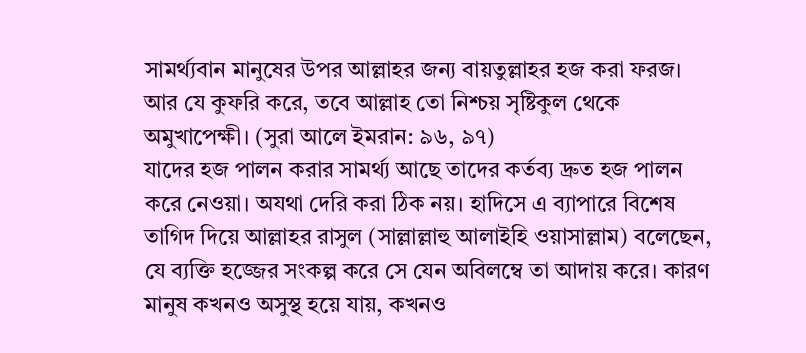সামর্থ্যবান মানুষের উপর আল্লাহর জন্য বায়তুল্লাহর হজ করা ফরজ। আর যে কুফরি করে, তবে আল্লাহ তো নিশ্চয় সৃষ্টিকুল থেকে অমুখাপেক্ষী। (সুরা আলে ইমরান: ৯৬, ৯৭)
যাদের হজ পালন করার সামর্থ্য আছে তাদের কর্তব্য দ্রুত হজ পালন করে নেওয়া। অযথা দেরি করা ঠিক নয়। হাদিসে এ ব্যাপারে বিশেষ তাগিদ দিয়ে আল্লাহর রাসুল (সাল্লাল্লাহু আলাইহি ওয়াসাল্লাম) বলেছেন, যে ব্যক্তি হজ্জের সংকল্প করে সে যেন অবিলম্বে তা আদায় করে। কারণ মানুষ কখনও অসুস্থ হয়ে যায়, কখনও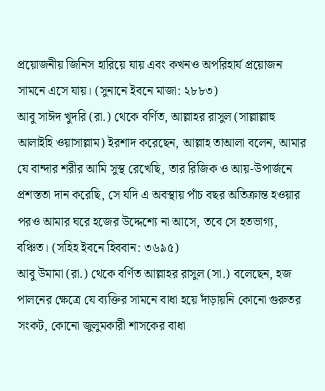প্রয়োজনীয় জিনিস হারিয়ে যায় এবং কখনও অপরিহার্য প্রয়োজন সামনে এসে যায়। (সুনানে ইবনে মাজা: ২৮৮৩)
আবু সাঈদ খুদরি (রা.) থেকে বর্ণিত, আল্লাহর রাসুল (সাল্লাল্লাহু আলাইহি ওয়াসাল্লাম) ইরশাদ করেছেন, আল্লাহ তাআলা বলেন, আমার যে বান্দার শরীর আমি সুস্থ রেখেছি, তার রিজিক ও আয়-উপার্জনে প্রশস্ততা দান করেছি, সে যদি এ অবস্থায় পাঁচ বছর অতিক্রান্ত হওয়ার পরও আমার ঘরে হজের উদ্দেশ্যে না আসে, তবে সে হতভাগ্য, বঞ্চিত। (সহিহ ইবনে হিববান: ৩৬৯৫)
আবু উমামা (রা.) থেকে বর্ণিত আল্লাহর রাসুল (সা.) বলেছেন, হজ পালনের ক্ষেত্রে যে ব্যক্তির সামনে বাধা হয়ে দাঁড়ায়নি কোনো গুরুতর সংকট, কোনো জুলুমকারী শাসকের বাধা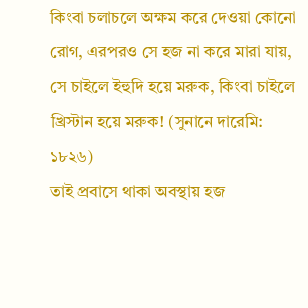কিংবা চলাচলে অক্ষম করে দেওয়া কোনো রোগ, এরপরও সে হজ না করে মারা যায়, সে চাইলে ইহুদি হয়ে মরুক, কিংবা চাইলে খ্রিস্টান হয়ে মরুক! (সুনানে দারেমি: ১৮২৬)
তাই প্রবাসে থাকা অবস্থায় হজ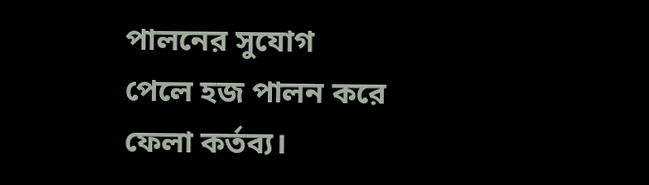পালনের সুযোগ পেলে হজ পালন করে ফেলা কর্তব্য।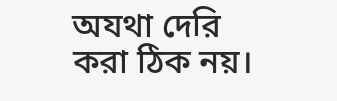অযথা দেরি করা ঠিক নয়।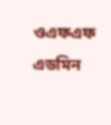ওএফএফ
এডমিন